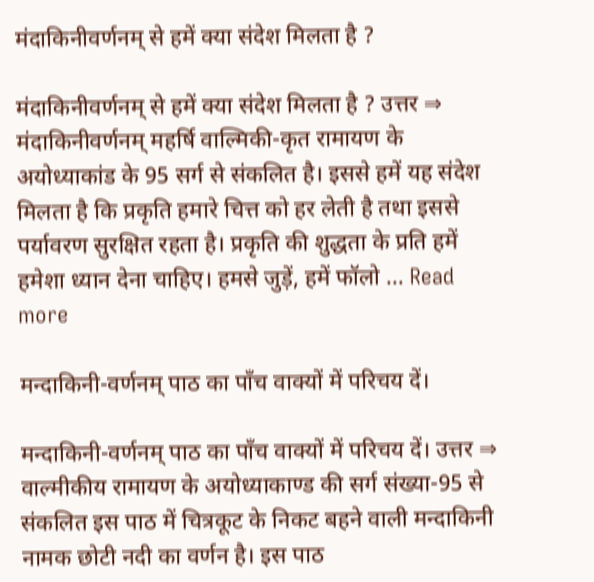मंदाकिनीवर्णनम् से हमें क्या संदेश मिलता है ?

मंदाकिनीवर्णनम् से हमें क्या संदेश मिलता है ? उत्तर ⇒ मंदाकिनीवर्णनम् महर्षि वाल्मिकी-कृत रामायण के अयोध्याकांड के 95 सर्ग से संकलित है। इससे हमें यह संदेश मिलता है कि प्रकृति हमारे चित्त को हर लेती है तथा इससे पर्यावरण सुरक्षित रहता है। प्रकृति की शुद्धता के प्रति हमें हमेशा ध्यान देना चाहिए। हमसे जुड़ें, हमें फॉलो … Read more

मन्दाकिनी-वर्णनम् पाठ का पाँच वाक्यों में परिचय दें।

मन्दाकिनी-वर्णनम् पाठ का पाँच वाक्यों में परिचय दें। उत्तर ⇒ वाल्मीकीय रामायण के अयोध्याकाण्ड की सर्ग संख्या-95 से संकलित इस पाठ में चित्रकूट के निकट बहने वाली मन्दाकिनी नामक छोटी नदी का वर्णन है। इस पाठ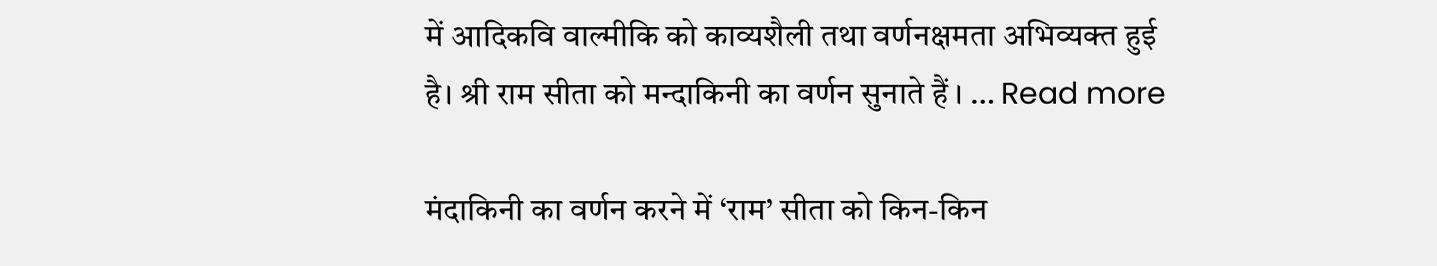में आदिकवि वाल्मीकि को काव्यशैली तथा वर्णनक्षमता अभिव्यक्त हुई है। श्री राम सीता को मन्दाकिनी का वर्णन सुनाते हैं । … Read more

मंदाकिनी का वर्णन करने में ‘राम’ सीता को किन-किन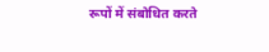रूपों में संबोधित करते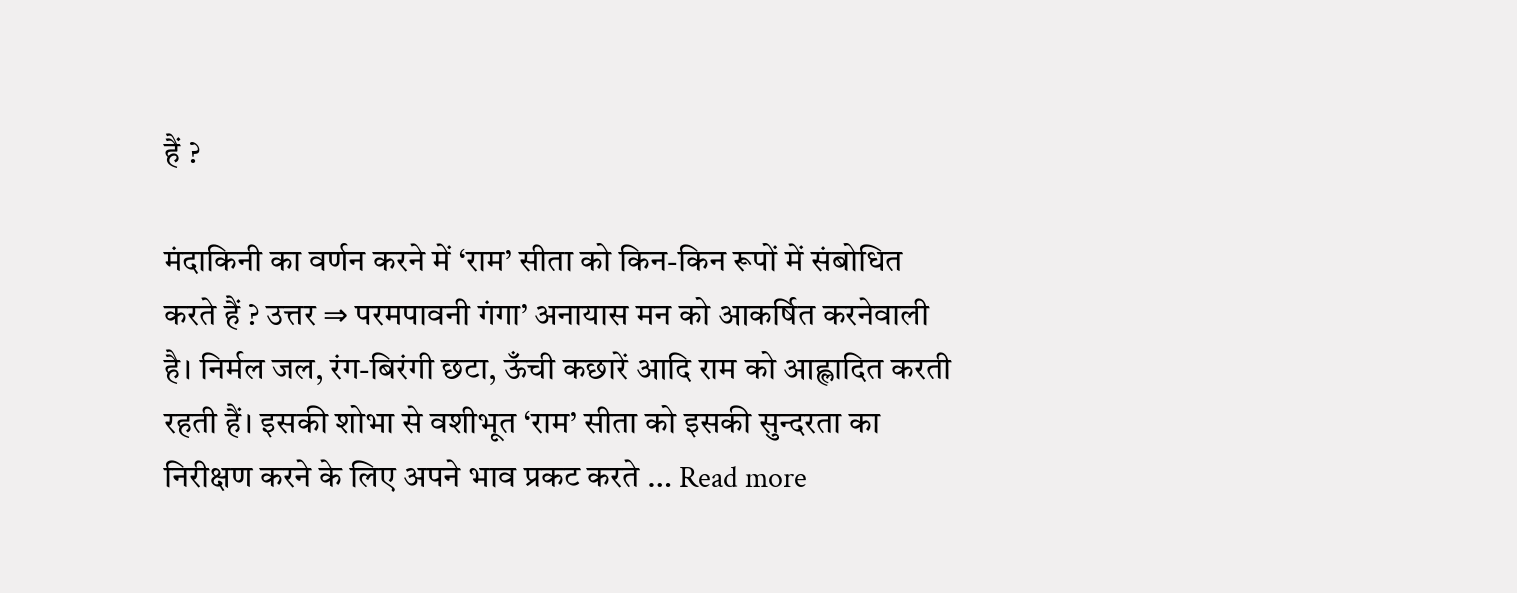हैं ?

मंदाकिनी का वर्णन करने में ‘राम’ सीता को किन-किन रूपों में संबोधित करते हैं ? उत्तर ⇒ परमपावनी गंगा’ अनायास मन को आकर्षित करनेवाली है। निर्मल जल, रंग-बिरंगी छटा, ऊँची कछारें आदि राम को आह्लादित करती रहती हैं। इसकी शोभा से वशीभूत ‘राम’ सीता को इसकी सुन्दरता का निरीक्षण करने के लिए अपने भाव प्रकट करते … Read more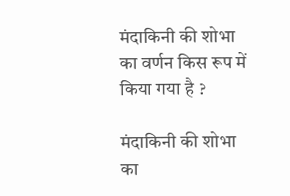मंदाकिनी की शोभा का वर्णन किस रूप में किया गया है ?

मंदाकिनी की शोभा का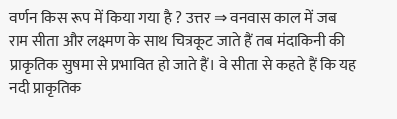वर्णन किस रूप में किया गया है ? उत्तर ⇒ वनवास काल में जब राम सीता और लक्ष्मण के साथ चित्रकूट जाते हैं तब मंदाकिनी की प्राकृतिक सुषमा से प्रभावित हो जाते हैं। वे सीता से कहते हैं कि यह नदी प्राकृतिक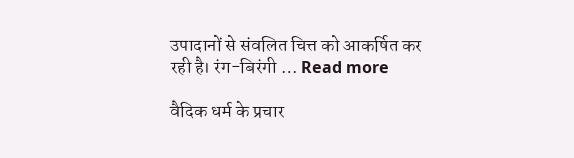उपादानों से संवलित चित्त को आकर्षित कर रही है। रंग-बिरंगी … Read more

वैदिक धर्म के प्रचार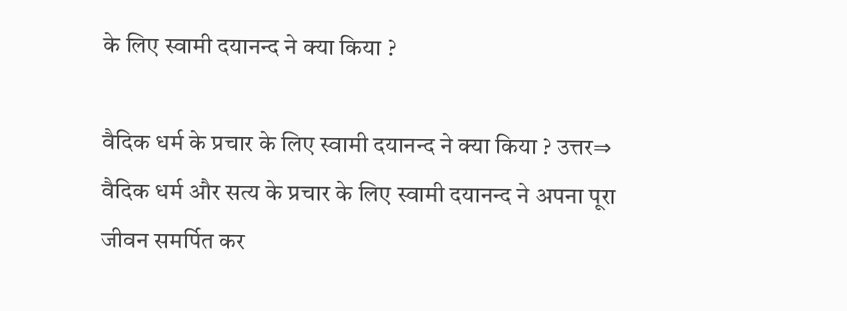के लिए स्वामी दयानन्द ने क्या किया ?

वैदिक धर्म के प्रचार के लिए स्वामी दयानन्द ने क्या किया ? उत्तर⇒ वैदिक धर्म और सत्य के प्रचार के लिए स्वामी दयानन्द ने अपना पूरा जीवन समर्पित कर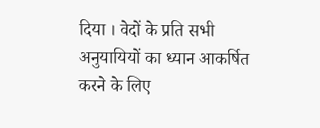दिया । वेदों के प्रति सभी अनुयायियों का ध्यान आकर्षित करने के लिए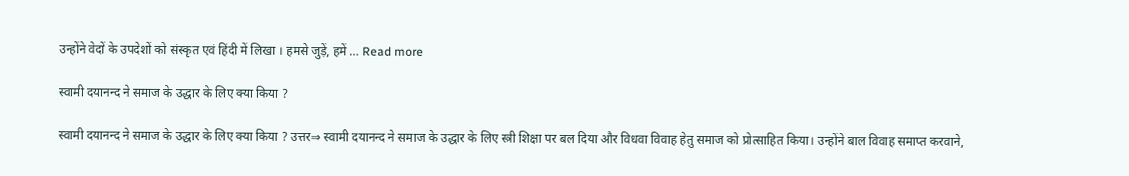उन्होंने वेदों के उपदेशों को संस्कृत एवं हिंदी में लिखा । हमसे जुड़ें, हमें … Read more

स्वामी दयानन्द ने समाज के उद्धार के लिए क्या किया ?

स्वामी दयानन्द ने समाज के उद्धार के लिए क्या किया ? उत्तर⇒ स्वामी दयानन्द ने समाज के उद्धार के लिए स्त्री शिक्षा पर बल दिया और विधवा विवाह हेतु समाज को प्रोत्साहित किया। उन्होंने बाल विवाह समाप्त करवाने,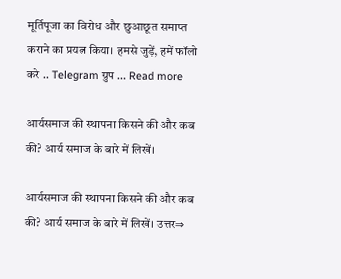मूर्तिपूजा का विरोध और छुआछूत समाप्त कराने का प्रयत्न किया। हमसे जुड़ें, हमें फॉलो करे .. Telegram ग्रुप … Read more

आर्यसमाज की स्थापना किसने की और कब की? आर्य समाज के बारे में लिखें।

आर्यसमाज की स्थापना किसने की और कब की? आर्य समाज के बारे में लिखें। उत्तर⇒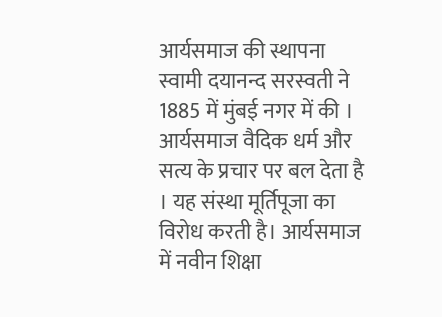आर्यसमाज की स्थापना स्वामी दयानन्द सरस्वती ने 1885 में मुंबई नगर में की । आर्यसमाज वैदिक धर्म और सत्य के प्रचार पर बल देता है । यह संस्था मूर्तिपूजा का विरोध करती है। आर्यसमाज में नवीन शिक्षा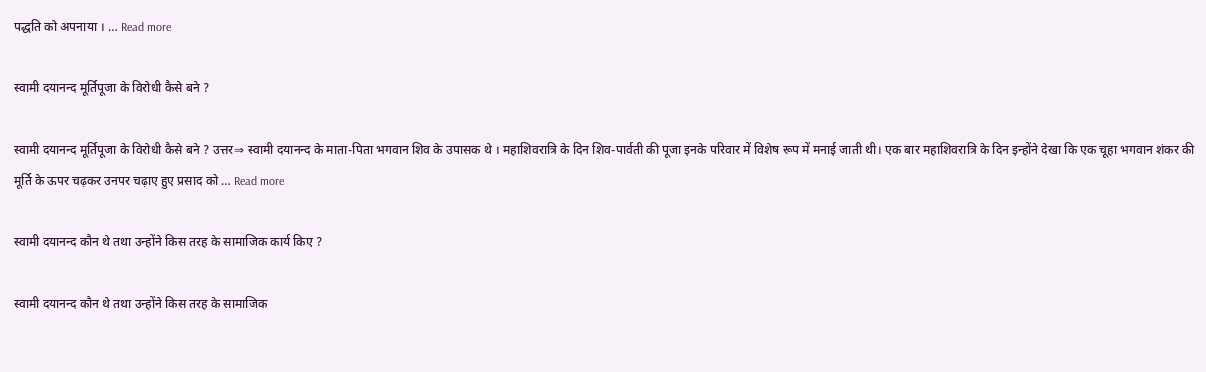पद्धति को अपनाया । … Read more

स्वामी दयानन्द मूर्तिपूजा के विरोधी कैसे बने ?

स्वामी दयानन्द मूर्तिपूजा के विरोधी कैसे बने ? उत्तर⇒ स्वामी दयानन्द के माता-पिता भगवान शिव के उपासक थे । महाशिवरात्रि के दिन शिव-पार्वती की पूजा इनके परिवार में विशेष रूप में मनाई जाती थी। एक बार महाशिवरात्रि के दिन इन्होंने देखा कि एक चूहा भगवान शंकर की मूर्ति के ऊपर चढ़कर उनपर चढ़ाए हुए प्रसाद को … Read more

स्वामी दयानन्द कौन थे तथा उन्होंने किस तरह के सामाजिक कार्य किए ?

स्वामी दयानन्द कौन थे तथा उन्होंने किस तरह के सामाजिक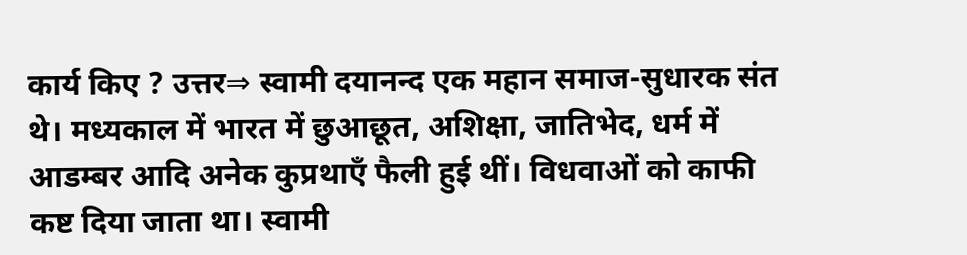कार्य किए ? उत्तर⇒ स्वामी दयानन्द एक महान समाज-सुधारक संत थे। मध्यकाल में भारत में छुआछूत, अशिक्षा, जातिभेद, धर्म में आडम्बर आदि अनेक कुप्रथाएँ फैली हुई थीं। विधवाओं को काफी कष्ट दिया जाता था। स्वामी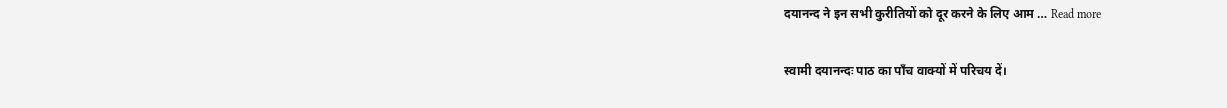दयानन्द ने इन सभी कुरीतियों को दूर करने के लिए आम … Read more

स्वामी दयानन्दः पाठ का पाँच वाक्यों में परिचय दें।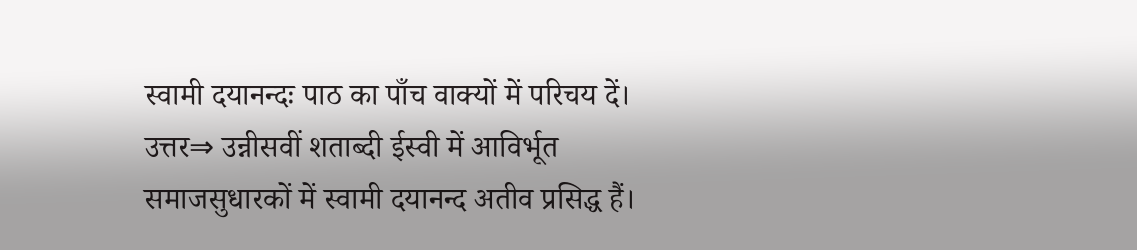स्वामी दयानन्दः पाठ का पाँच वाक्यों में परिचय दें। उत्तर⇒ उन्नीसवीं शताब्दी ईस्वी में आविर्भूत समाजसुधारकों में स्वामी दयानन्द अतीव प्रसिद्ध हैं।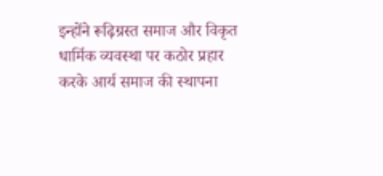इन्होंने रूढ़िग्रस्त समाज और विकृत धार्मिक व्यवस्था पर कठोर प्रहार करके आर्य समाज की स्थापना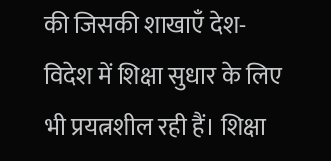की जिसकी शाखाएँ देश-विदेश में शिक्षा सुधार के लिए भी प्रयत्नशील रही हैं। शिक्षा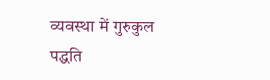व्यवस्था में गुरुकुल पद्धति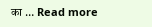का … Read more